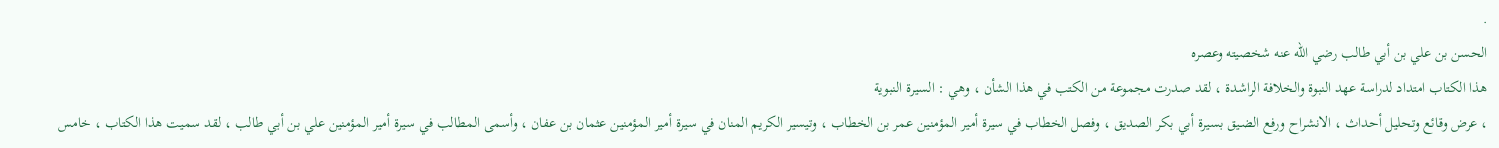.
الحسن بن علي بن أبي طالب رضي الله عنه شخصيته وعصره
هذا الكتاب امتداد لدراسة عهد النبوة والخلافة الراشدة ، لقد صدرت مجموعة من الكتب في هذا الشأن ، وهي : السيرة النبوية
، عرض وقائع وتحليل أحداث ، الانشراح ورفع الضـيق بسيرة أبي بكر الصديق ، وفصل الخطاب في سيرة أمير المؤمنين عمر بن الخطاب ، وتيسير الكريم المنان في سيرة أمير المؤمنين عثمان بن عفان ، وأسمى المطالب في سيرة أمير المؤمنين علي بن أبي طالب ، لقد سميت هذا الكتاب ، خامس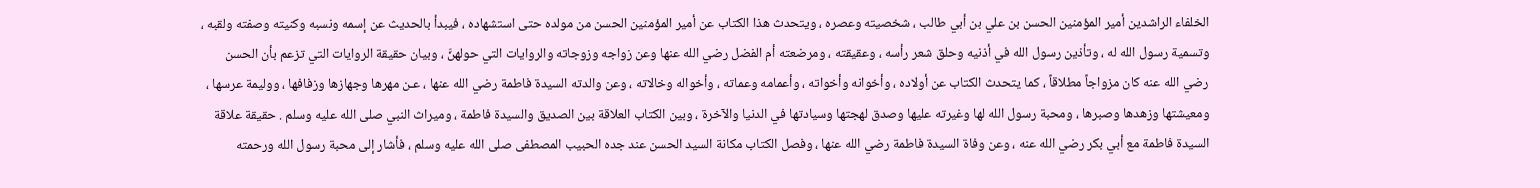الخلفاء الراشدين أمير المؤمنين الحسن بن علي بن أبي طالب ، شخصيته وعصره ، ويتحدث هذا الكتاب عن أمير المؤمنين الحسن من مولده حتى استشهاده ، فيبدأ بالحديث عن إسمه ونسبه وكنيته وصفته ولقبه ، وتسمية رسول الله له ، وتأذين رسول الله في أذنيه وحلق شعر رأسه ، وعقيقته ، ومرضعته أم الفضل رضي الله عنها وعن زواجه وزوجاته والروايات التي حولهنَّ ، وبيان حقيقة الروايات التي تزعم بأن الحسن رضي الله عنه كان مزواجاً مطلاقاً ، كما يتحدث الكتاب عن أولاده ، وأخوانه وأخواته ، وأعمامه وعماته ، وأخواله وخالاته ، وعن والدته السيدة فاطمة رضي الله عنها ، عـن مهرها وجهازها وزفافها ، ووليمة عرسها ، ومعيشتها وزهدها وصبرها ، ومحبة رسول الله لها وغيرته عليها وصدق لهجتها وسيادتها في الدنيا والآخرة ، وبين الكتاب العلاقة بين الصديق والسيدة فاطمة ، وميراث النبي صلى الله عليه وسلم . حقيقة علاقة السيدة فاطمة مع أبي بكر رضي الله عنه ، وعن وفاة السيدة فاطمة رضي الله عنها ، وفصل الكتاب مكانة السيد الحسن عند جده الحبيب المصطفى صلى الله عليه وسلم ، فأشار إلى محبة رسول الله ورحمته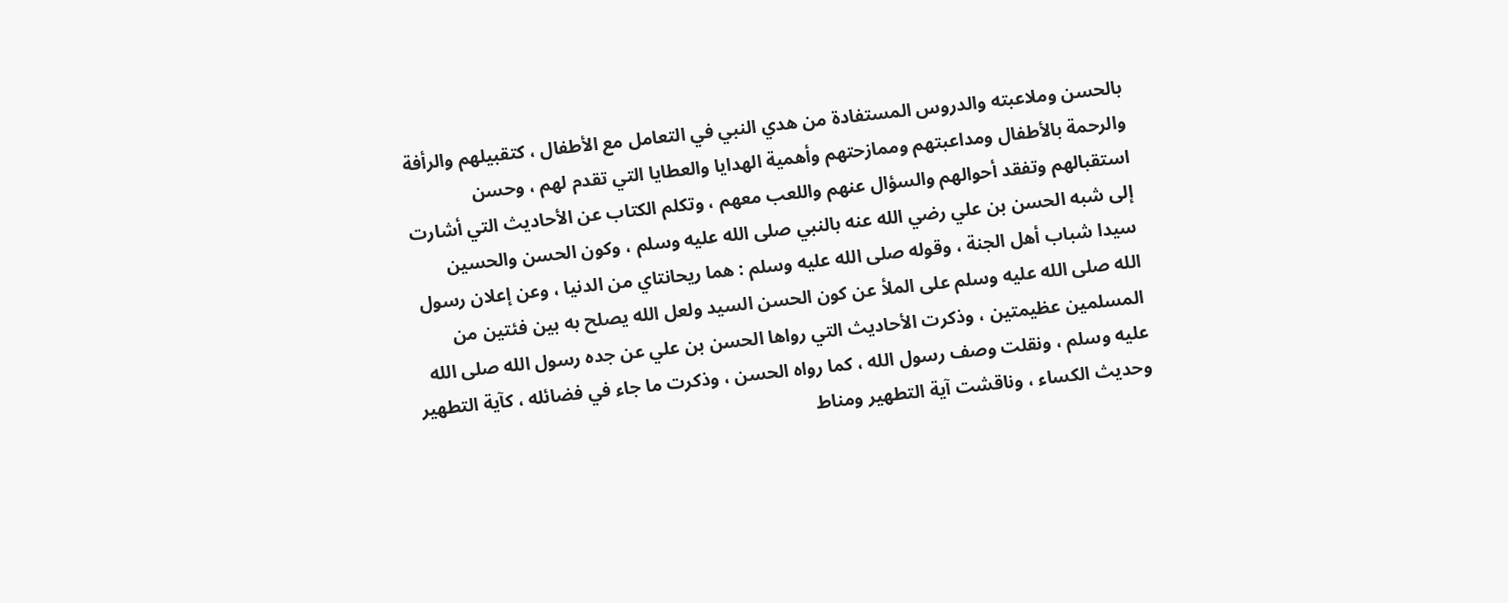بالحسن وملاعبته والدروس المستفادة من هدي النبي في التعامل مع الأطفال ، كتقبيلهم والرأفة والرحمة بالأطفال ومداعبتهم وممازحتهم وأهمية الهدايا والعطايا التي تقدم لهم ، وحسن استقبالهم وتفقد أحوالهم والسؤال عنهم واللعب معهم ، وتكلم الكتاب عن الأحاديث التي أشارت إلى شبه الحسن بن علي رضي الله عنه بالنبي صلى الله عليه وسلم ، وكون الحسن والحسين سيدا شباب أهل الجنة ، وقوله صلى الله عليه وسلم : هما ريحانتاي من الدنيا ، وعن إعلان رسول الله صلى الله عليه وسلم على الملأ عن كون الحسن السيد ولعل الله يصلح به بين فئتين من المسلمين عظيمتين ، وذكرت الأحاديث التي رواها الحسن بن علي عن جده رسول الله صلى الله عليه وسلم ، ونقلت وصف رسول الله ، كما رواه الحسن ، وذكرت ما جاء في فضائله ، كآية التطهير وحديث الكساء ، وناقشت آية التطهير ومناط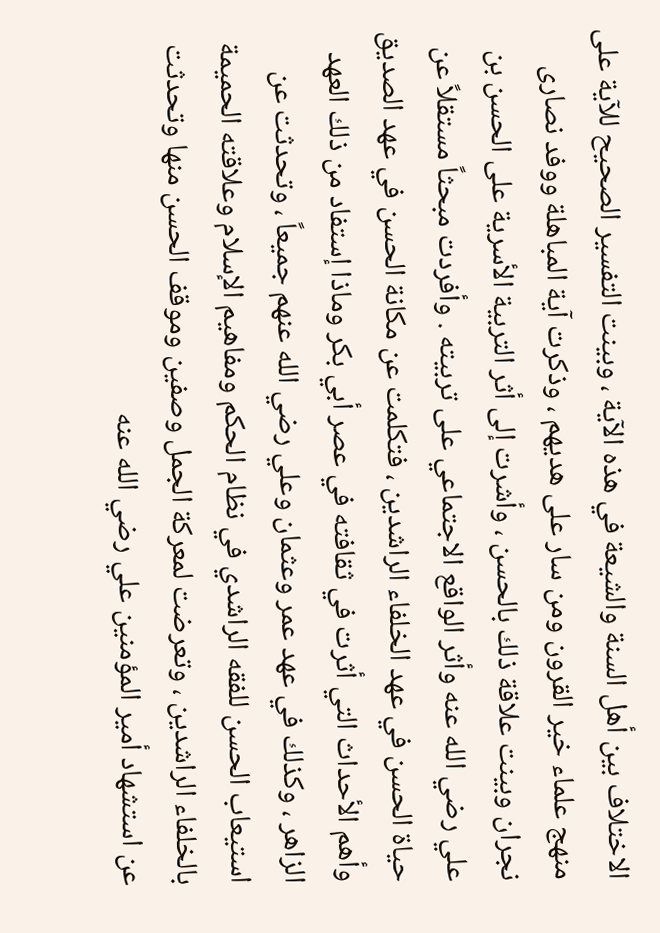الاختلاف بين أهل السنة والشيعة في هذه الآية ، وبينت التفسير الصحيح للآية على منهج علماء خير القرون ومن سار على هديهم ، وذكرت آية المباهلة ووفد نصارى نجران وبينت علاقة ذلك بالحسن ، وأشرت إلى أثر التربية الأسرية على الحسن بن علي رضي الله عنه وأثر الواقع الاجتماعي على تربيته . وأفردت مبحثاً مستقلاً عن حياة الحسن في عهد الخلفاء الراشدين ، فتكلمت عن مكانة الحسن في عهد الصديق وأهم الأحداث التي أثرت في ثقافته في عصر أبي بكر وماذا إستفاد من ذلك العهد الزاهر ، وكذلك في عهد عمر وعثمان وعلي رضي الله عنهم جميعاً ، وتحدثت عن استيعاب الحسن للفقه الراشدي في نظام الحكم ومفاهيم الإسلام وعلاقته الحميمة بالخلفاء الراشدين ، وتعرضت لمعركة الجمل وصفين وموقف الحسن منها وتحدثت عن استشهاد أمير المؤمنين علي رضي الله عنه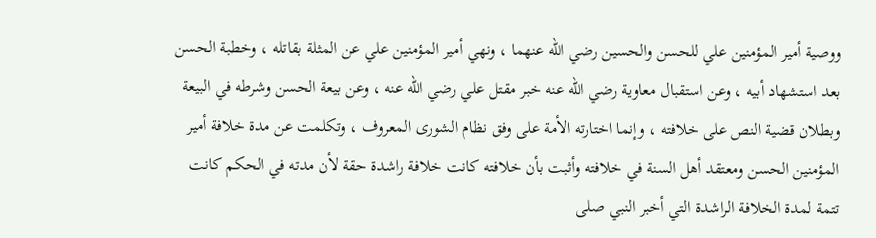ووصية أمير المؤمنين علي للحسن والحسين رضي الله عنهما ، ونهي أمير المؤمنين علي عن المثلة بقاتله ، وخطبة الحسن بعد استشهاد أبيه ، وعن استقبال معاوية رضي الله عنه خبر مقتل علي رضي الله عنه ، وعن بيعة الحسن وشرطه في البيعة وبطلان قضية النص على خلافته ، وإنما اختارته الأمة على وفق نظام الشورى المعروف ، وتكلمت عن مدة خلافة أمير المؤمنين الحسن ومعتقد أهل السنة في خلافته وأثبت بأن خلافته كانت خلافة راشدة حقة لأن مدته في الحكم كانت تتمة لمدة الخلافة الراشدة التي أخبر النبي صلى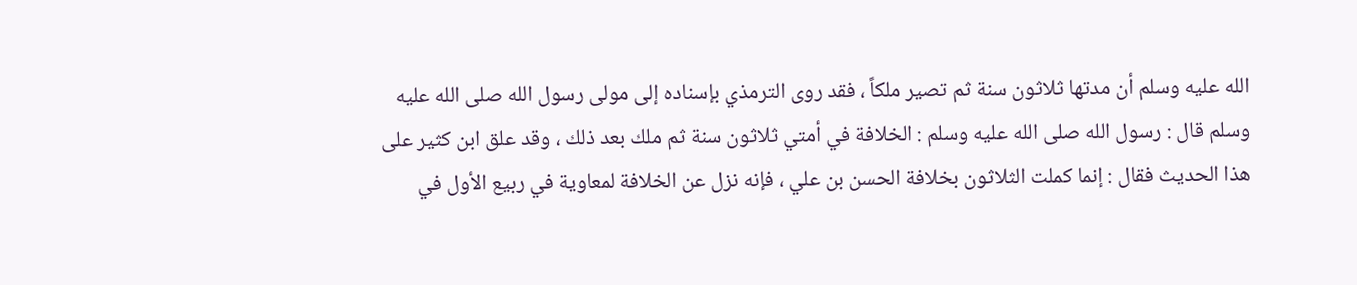الله عليه وسلم أن مدتها ثلاثون سنة ثم تصير ملكاً ، فقد روى الترمذي بإسناده إلى مولى رسول الله صلى الله عليه وسلم قال : رسول الله صلى الله عليه وسلم : الخلافة في أمتي ثلاثون سنة ثم ملك بعد ذلك ، وقد علق ابن كثير على هذا الحديث فقال : إنما كملت الثلاثون بخلافة الحسن بن علي ، فإنه نزل عن الخلافة لمعاوية في ربيع الأول في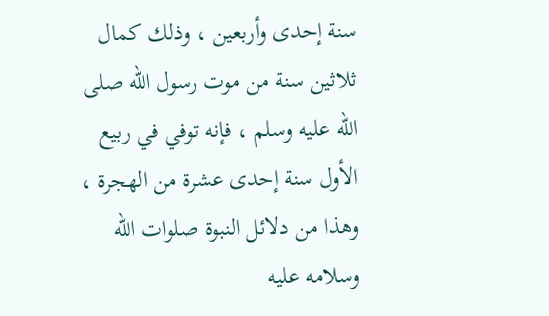سنة إحدى وأربعين ، وذلك كمال ثلاثين سنة من موت رسول الله صلى الله عليه وسلم ، فإنه توفي في ربيع الأول سنة إحدى عشرة من الهجرة ، وهذا من دلائل النبوة صلوات الله وسلامه عليه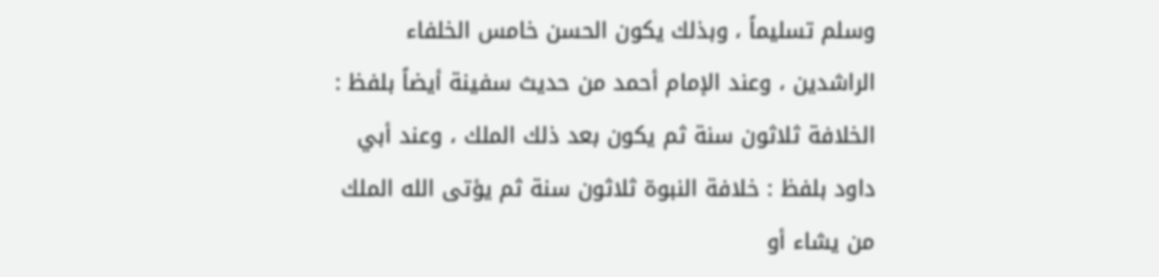وسلم تسليماً ، وبذلك يكون الحسن خامس الخلفاء الراشدين ، وعند الإمام أحمد من حديث سفينة أيضاً بلفظ : الخلافة ثلاثون سنة ثم يكون بعد ذلك الملك ، وعند أبي داود بلفظ : خلافة النبوة ثلاثون سنة ثم يؤتى الله الملك من يشاء أو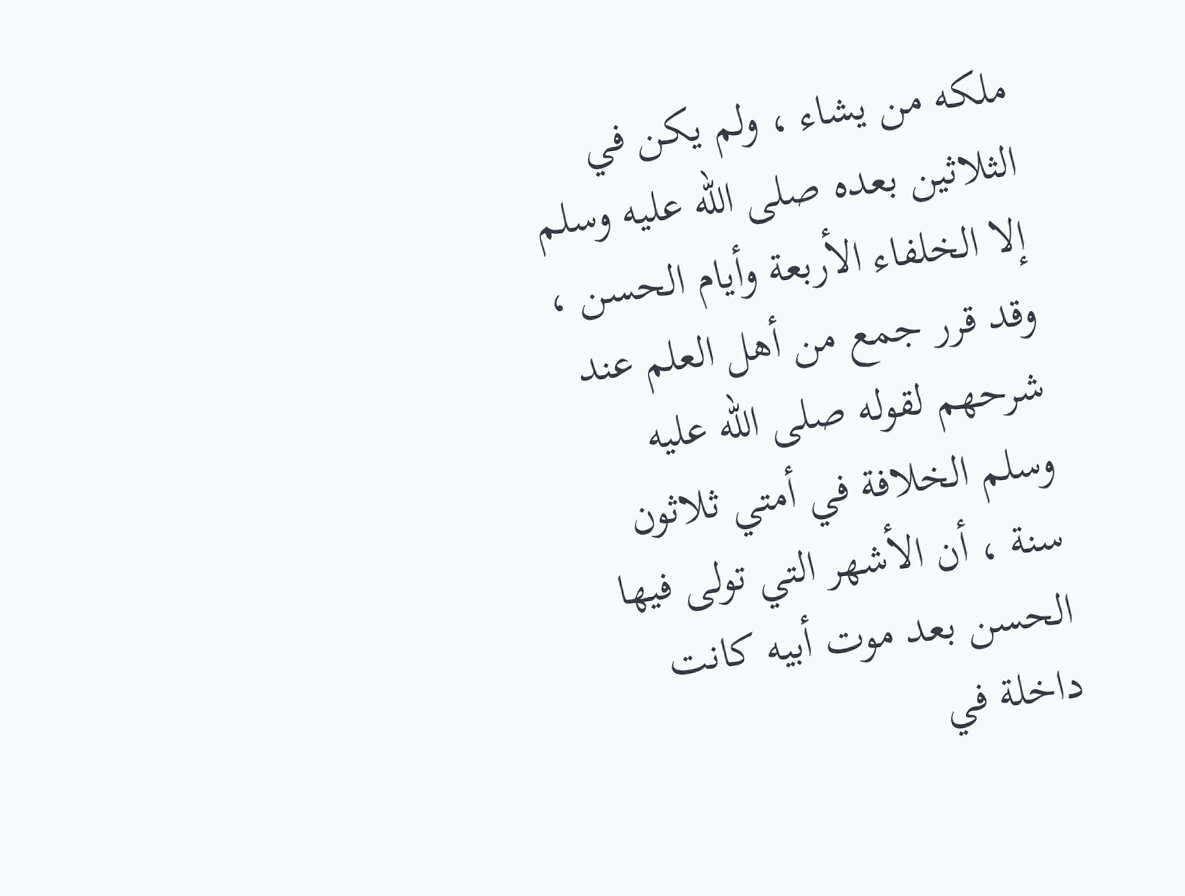ملكه من يشاء ، ولم يكن في الثلاثين بعده صلى الله عليه وسلم إلا الخلفاء الأربعة وأيام الحسن ، وقد قرر جمع من أهل العلم عند شرحهم لقوله صلى الله عليه وسلم الخلافة في أمتي ثلاثون سنة ، أن الأشهر التي تولى فيها الحسن بعد موت أبيه كانت داخلة في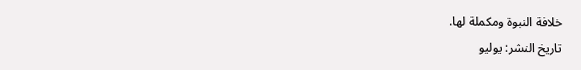خلافة النبوة ومكملة لها.
تاريخ النشر: يوليو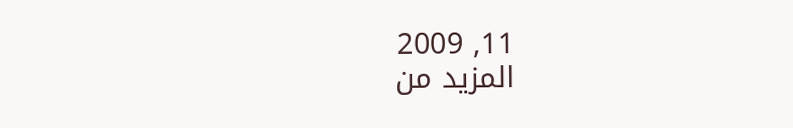11, 2009
المزيد من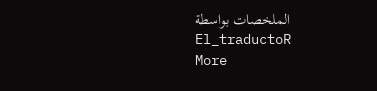الملخصات بواسطة El_traductoR
More